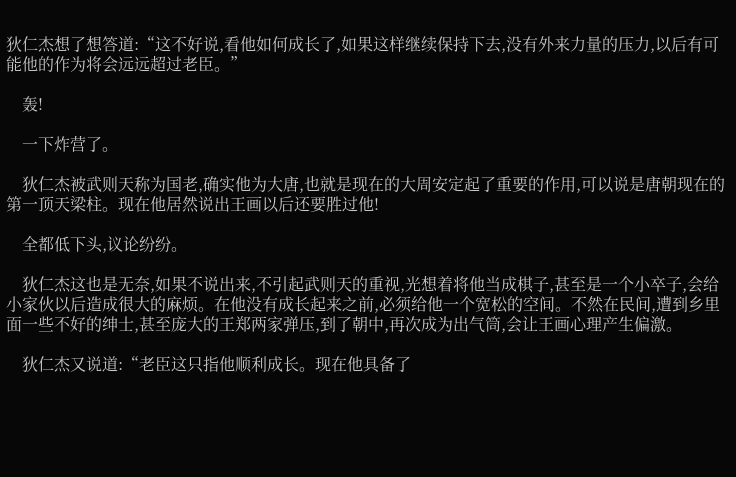狄仁杰想了想答道:“这不好说,看他如何成长了,如果这样继续保持下去,没有外来力量的压力,以后有可能他的作为将会远远超过老臣。”

    轰!

    一下炸营了。

    狄仁杰被武则天称为国老,确实他为大唐,也就是现在的大周安定起了重要的作用,可以说是唐朝现在的第一顶天梁柱。现在他居然说出王画以后还要胜过他!

    全都低下头,议论纷纷。

    狄仁杰这也是无奈,如果不说出来,不引起武则天的重视,光想着将他当成棋子,甚至是一个小卒子,会给小家伙以后造成很大的麻烦。在他没有成长起来之前,必须给他一个宽松的空间。不然在民间,遭到乡里面一些不好的绅士,甚至庞大的王郑两家弹压,到了朝中,再次成为出气筒,会让王画心理产生偏激。

    狄仁杰又说道:“老臣这只指他顺利成长。现在他具备了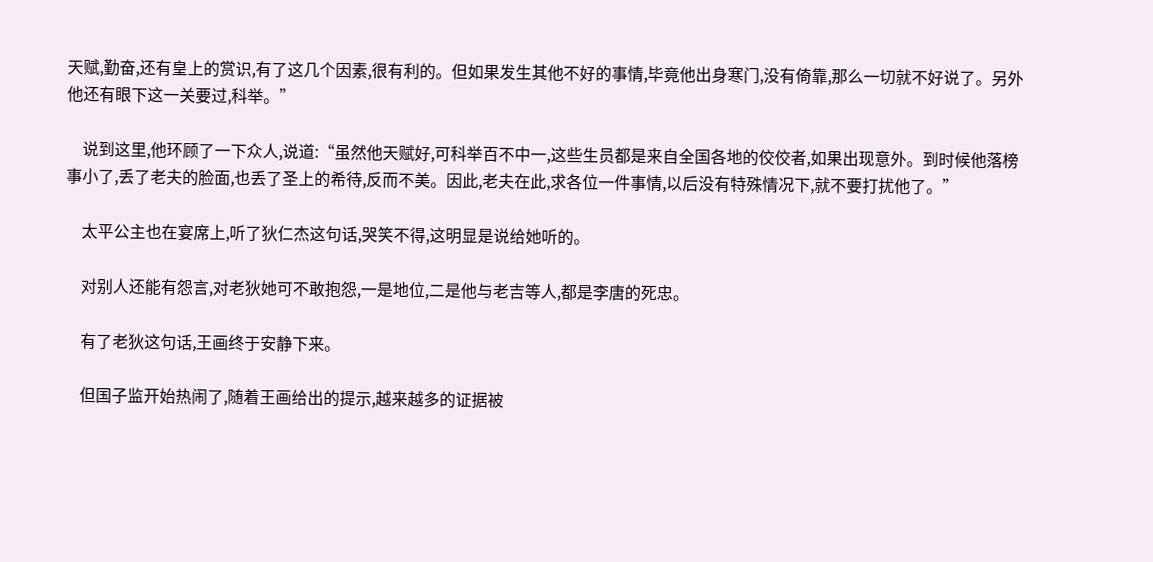天赋,勤奋,还有皇上的赏识,有了这几个因素,很有利的。但如果发生其他不好的事情,毕竟他出身寒门,没有倚靠,那么一切就不好说了。另外他还有眼下这一关要过,科举。”

    说到这里,他环顾了一下众人,说道:“虽然他天赋好,可科举百不中一,这些生员都是来自全国各地的佼佼者,如果出现意外。到时候他落榜事小了,丢了老夫的脸面,也丢了圣上的希待,反而不美。因此,老夫在此,求各位一件事情,以后没有特殊情况下,就不要打扰他了。”

    太平公主也在宴席上,听了狄仁杰这句话,哭笑不得,这明显是说给她听的。

    对别人还能有怨言,对老狄她可不敢抱怨,一是地位,二是他与老吉等人,都是李唐的死忠。

    有了老狄这句话,王画终于安静下来。

    但国子监开始热闹了,随着王画给出的提示,越来越多的证据被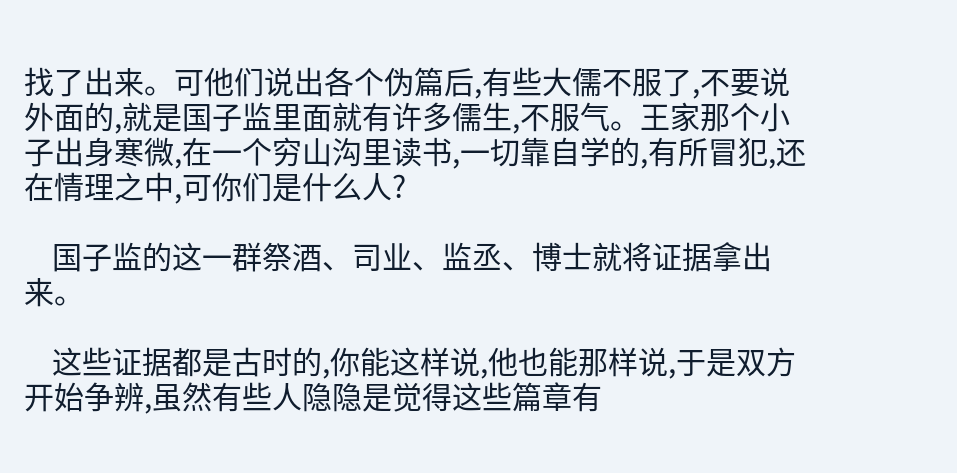找了出来。可他们说出各个伪篇后,有些大儒不服了,不要说外面的,就是国子监里面就有许多儒生,不服气。王家那个小子出身寒微,在一个穷山沟里读书,一切靠自学的,有所冒犯,还在情理之中,可你们是什么人?

    国子监的这一群祭酒、司业、监丞、博士就将证据拿出来。

    这些证据都是古时的,你能这样说,他也能那样说,于是双方开始争辨,虽然有些人隐隐是觉得这些篇章有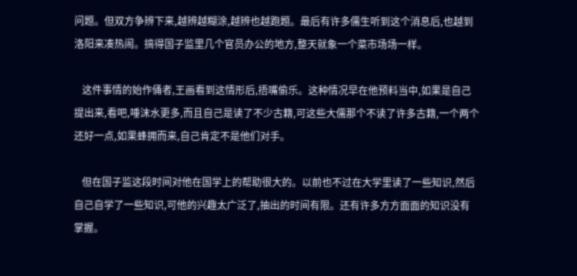问题。但双方争辨下来,越辨越糊涂,越辨也越跑题。最后有许多儒生听到这个消息后,也越到洛阳来凑热闹。搞得国子监里几个官员办公的地方,整天就象一个菜市场场一样。

    这件事情的始作俑者,王画看到这情形后,捂嘴偷乐。这种情况早在他预料当中,如果是自己提出来,看吧,唾沫水更多,而且自己是读了不少古籍,可这些大儒那个不读了许多古籍,一个两个还好一点,如果蜂拥而来,自己肯定不是他们对手。

    但在国子监这段时间对他在国学上的帮助很大的。以前也不过在大学里读了一些知识,然后自己自学了一些知识,可他的兴趣太广泛了,抽出的时间有限。还有许多方方面面的知识没有掌握。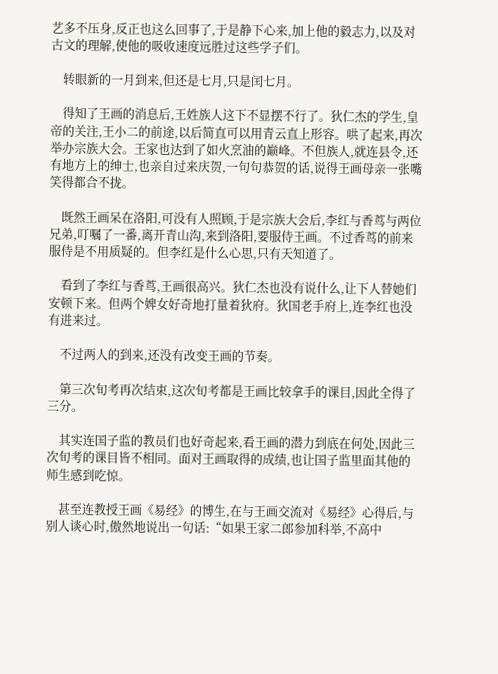艺多不压身,反正也这么回事了,于是静下心来,加上他的毅志力,以及对古文的理解,使他的吸收速度远胜过这些学子们。

    转眼新的一月到来,但还是七月,只是闰七月。

    得知了王画的消息后,王姓族人这下不显摆不行了。狄仁杰的学生,皇帝的关注,王小二的前途,以后简直可以用青云直上形容。哄了起来,再次举办宗族大会。王家也达到了如火烹油的巅峰。不但族人,就连县令,还有地方上的绅士,也亲自过来庆贺,一句句恭贺的话,说得王画母亲一张嘴笑得都合不拢。

    既然王画呆在洛阳,可没有人照顾,于是宗族大会后,李红与香茑与两位兄弟,叮嘱了一番,离开青山沟,来到洛阳,要服侍王画。不过香茑的前来服侍是不用质疑的。但李红是什么心思,只有天知道了。

    看到了李红与香茑,王画很高兴。狄仁杰也没有说什么,让下人替她们安顿下来。但两个婢女好奇地打量着狄府。狄国老手府上,连李红也没有进来过。

    不过两人的到来,还没有改变王画的节奏。

    第三次旬考再次结束,这次旬考都是王画比较拿手的课目,因此全得了三分。

    其实连国子监的教员们也好奇起来,看王画的潜力到底在何处,因此三次旬考的课目皆不相同。面对王画取得的成绩,也让国子监里面其他的师生感到吃惊。

    甚至连教授王画《易经》的博生,在与王画交流对《易经》心得后,与别人谈心时,傲然地说出一句话:“如果王家二郎参加科举,不高中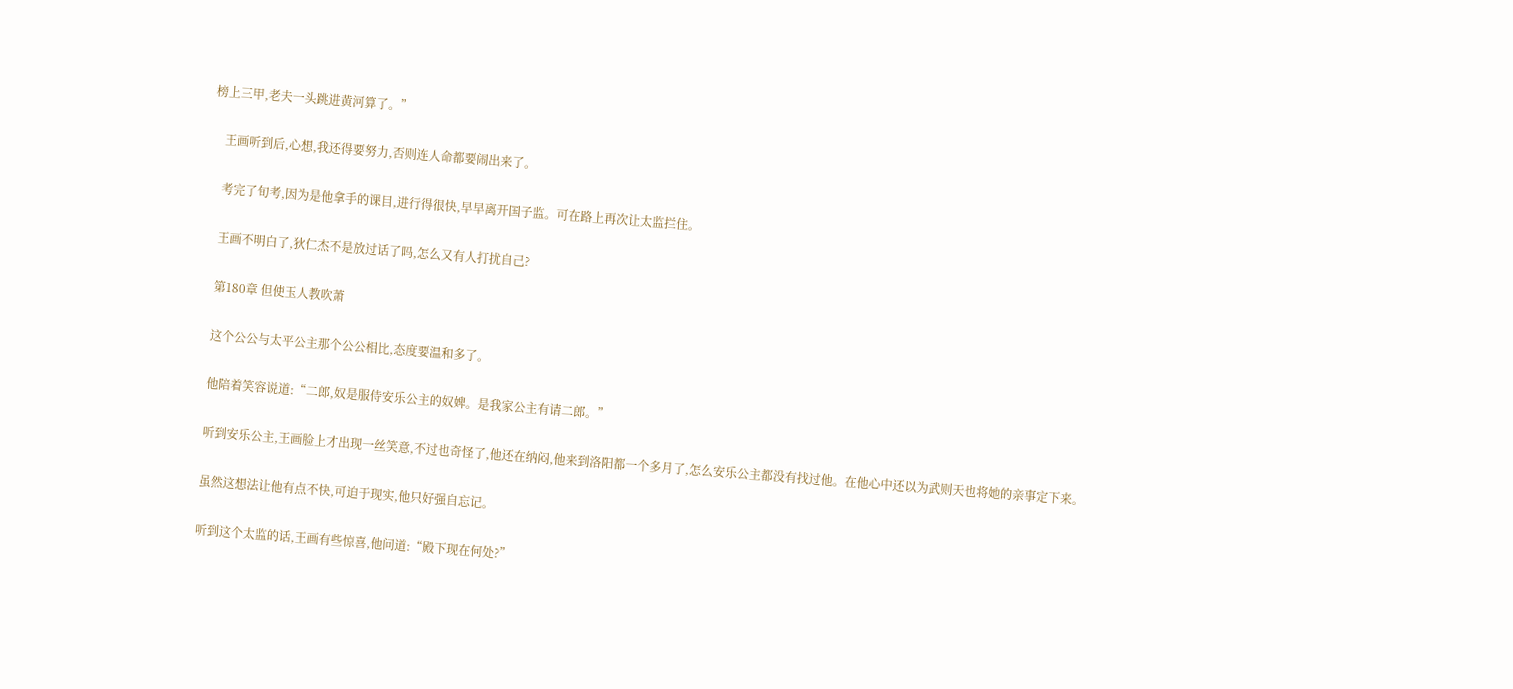榜上三甲,老夫一头跳进黄河算了。”

    王画听到后,心想,我还得要努力,否则连人命都要闹出来了。

    考完了旬考,因为是他拿手的课目,进行得很快,早早离开国子监。可在路上再次让太监拦住。

    王画不明白了,狄仁杰不是放过话了吗,怎么又有人打扰自己?

    第180章 但使玉人教吹萧

    这个公公与太平公主那个公公相比,态度要温和多了。

    他陪着笑容说道:“二郎,奴是服侍安乐公主的奴婢。是我家公主有请二郎。”

    听到安乐公主,王画脸上才出现一丝笑意,不过也奇怪了,他还在纳闷,他来到洛阳都一个多月了,怎么安乐公主都没有找过他。在他心中还以为武则天也将她的亲事定下来。

    虽然这想法让他有点不快,可迫于现实,他只好强自忘记。

    听到这个太监的话,王画有些惊喜,他问道:“殿下现在何处?”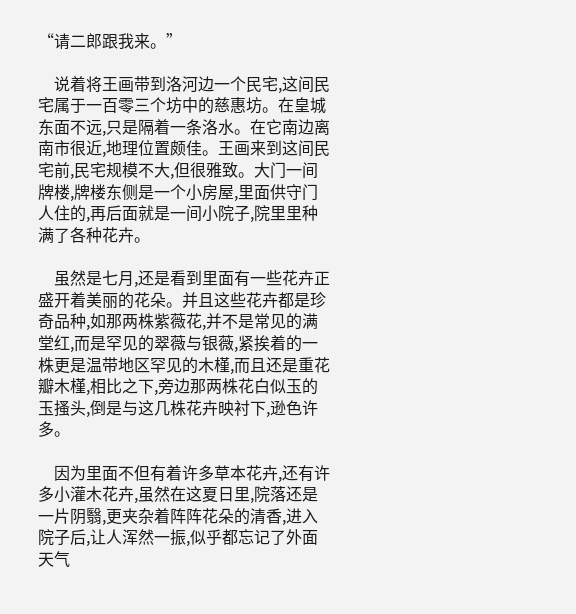“请二郎跟我来。”

    说着将王画带到洛河边一个民宅,这间民宅属于一百零三个坊中的慈惠坊。在皇城东面不远,只是隔着一条洛水。在它南边离南市很近,地理位置颇佳。王画来到这间民宅前,民宅规模不大,但很雅致。大门一间牌楼,牌楼东侧是一个小房屋,里面供守门人住的,再后面就是一间小院子,院里里种满了各种花卉。

    虽然是七月,还是看到里面有一些花卉正盛开着美丽的花朵。并且这些花卉都是珍奇品种,如那两株紫薇花,并不是常见的满堂红,而是罕见的翠薇与银薇,紧挨着的一株更是温带地区罕见的木槿,而且还是重花瓣木槿,相比之下,旁边那两株花白似玉的玉搔头,倒是与这几株花卉映衬下,逊色许多。

    因为里面不但有着许多草本花卉,还有许多小灌木花卉,虽然在这夏日里,院落还是一片阴翳,更夹杂着阵阵花朵的清香,进入院子后,让人浑然一振,似乎都忘记了外面天气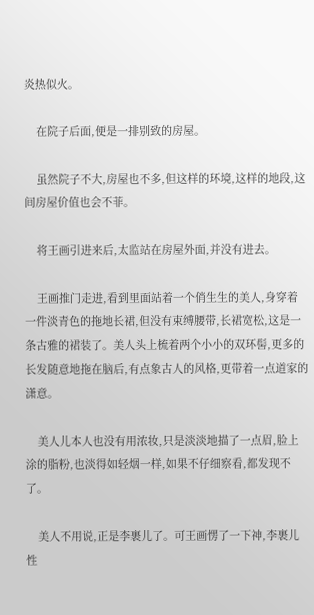炎热似火。

    在院子后面,便是一排别致的房屋。

    虽然院子不大,房屋也不多,但这样的环境,这样的地段,这间房屋价值也会不菲。

    将王画引进来后,太监站在房屋外面,并没有进去。

    王画推门走进,看到里面站着一个俏生生的美人,身穿着一件淡青色的拖地长裙,但没有束缚腰带,长裙宽松,这是一条古雅的裙装了。美人头上梳着两个小小的双环髻,更多的长发随意地拖在脑后,有点象古人的风格,更带着一点道家的潇意。

    美人儿本人也没有用浓妆,只是淡淡地描了一点眉,脸上涂的脂粉,也淡得如轻烟一样,如果不仔细察看,都发现不了。

    美人不用说,正是李裹儿了。可王画愣了一下神,李裹儿性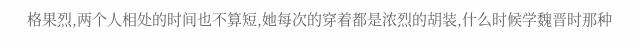格果烈,两个人相处的时间也不算短,她每次的穿着都是浓烈的胡装,什么时候学魏晋时那种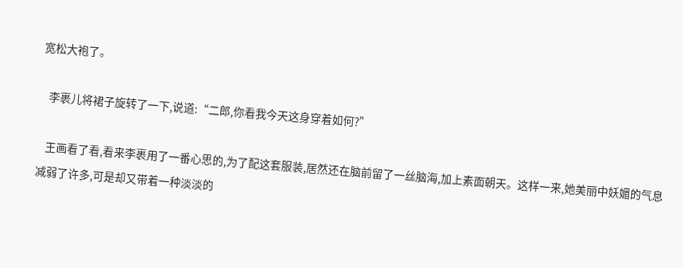宽松大袍了。

    李裹儿将裙子旋转了一下,说道:“二郎,你看我今天这身穿着如何?”

    王画看了看,看来李裹用了一番心思的,为了配这套服装,居然还在脑前留了一丝脑海,加上素面朝天。这样一来,她美丽中妖媚的气息减弱了许多,可是却又带着一种淡淡的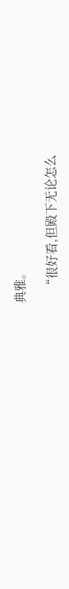典雅。

    “很好看,但殿下无论怎么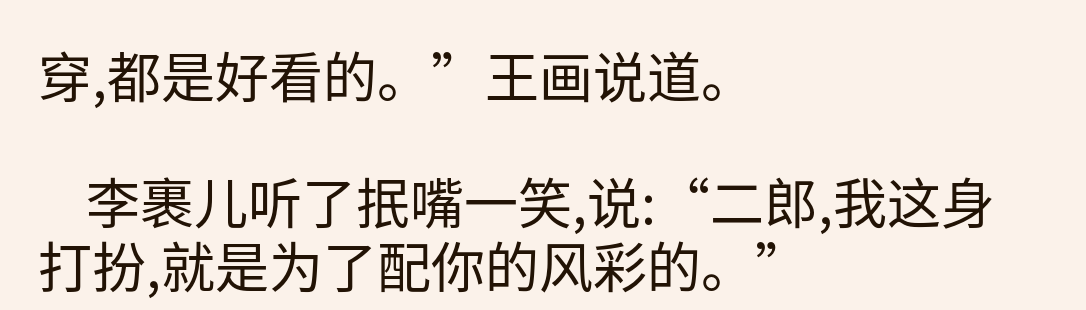穿,都是好看的。”王画说道。

    李裹儿听了抿嘴一笑,说:“二郎,我这身打扮,就是为了配你的风彩的。”